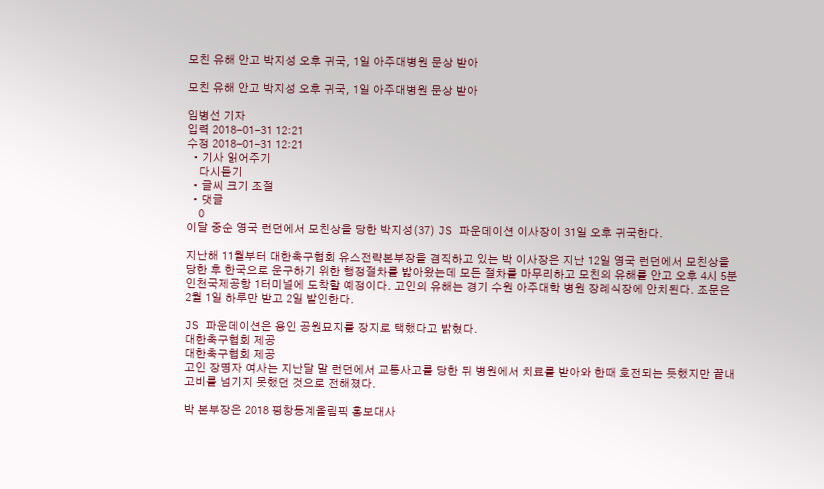모친 유해 안고 박지성 오후 귀국, 1일 아주대병원 문상 받아

모친 유해 안고 박지성 오후 귀국, 1일 아주대병원 문상 받아

임병선 기자
입력 2018-01-31 12:21
수정 2018-01-31 12:21
  • 기사 읽어주기
    다시듣기
  • 글씨 크기 조절
  • 댓글
    0
이달 중순 영국 런던에서 모친상을 당한 박지성(37) JS 파운데이션 이사장이 31일 오후 귀국한다.

지난해 11월부터 대한축구협회 유스전략본부장을 겸직하고 있는 박 이사장은 지난 12일 영국 런던에서 모친상을 당한 후 한국으로 운구하기 위한 행정절차를 밟아왔는데 모든 절차를 마무리하고 모친의 유해를 안고 오후 4시 5분 인천국제공항 1터미널에 도착할 예정이다. 고인의 유해는 경기 수원 아주대학 병원 장례식장에 안치된다. 조문은 2월 1일 하루만 받고 2일 발인한다.

JS 파운데이션은 용인 공원묘지를 장지로 택했다고 밝혔다.
대한축구협회 제공
대한축구협회 제공
고인 장명자 여사는 지난달 말 런던에서 교통사고를 당한 뒤 병원에서 치료를 받아와 한때 호전되는 듯했지만 끝내 고비를 넘기지 못했던 것으로 전해졌다.

박 본부장은 2018 평창동계올림픽 홍보대사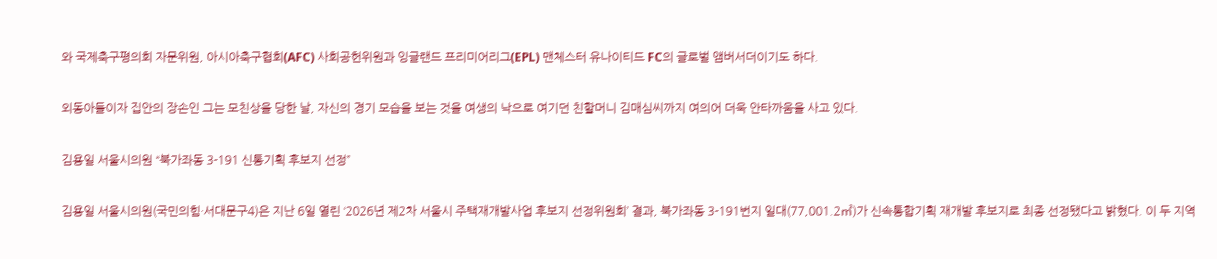와 국제축구평의회 자문위원, 아시아축구협회(AFC) 사회공헌위원과 잉글랜드 프리미어리그(EPL) 맨체스터 유나이티드 FC의 글로벌 앰버서더이기도 하다.

외동아들이자 집안의 장손인 그는 모친상을 당한 날, 자신의 경기 모습을 보는 것을 여생의 낙으로 여기던 친할머니 김매심씨까지 여의어 더욱 안타까움을 사고 있다.

김용일 서울시의원 “북가좌동 3-191 신통기획 후보지 선정”

김용일 서울시의원(국민의힘·서대문구4)은 지난 6일 열린 ‘2026년 제2차 서울시 주택재개발사업 후보지 선정위원회’ 결과, 북가좌동 3-191번지 일대(77,001.2㎡)가 신속통합기획 재개발 후보지로 최종 선정됐다고 밝혔다. 이 두 지역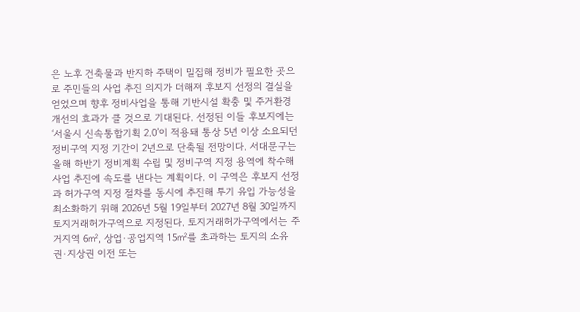은 노후 건축물과 반지하 주택이 밀집해 정비가 필요한 곳으로 주민들의 사업 추진 의지가 더해져 후보지 선정의 결실을 얻었으며 향후 정비사업을 통해 기반시설 확충 및 주거환경 개선의 효과가 클 것으로 기대된다. 선정된 이들 후보지에는 ‘서울시 신속통합기획 2.0’이 적용돼 통상 5년 이상 소요되던 정비구역 지정 기간이 2년으로 단축될 전망이다. 서대문구는 올해 하반기 정비계획 수립 및 정비구역 지정 용역에 착수해 사업 추진에 속도를 낸다는 계획이다. 이 구역은 후보지 선정과 허가구역 지정 절차를 동시에 추진해 투기 유입 가능성을 최소화하기 위해 2026년 5월 19일부터 2027년 8월 30일까지 토지거래허가구역으로 지정된다. 토지거래허가구역에서는 주거지역 6㎡, 상업·공업지역 15㎡를 초과하는 토지의 소유권·지상권 이전 또는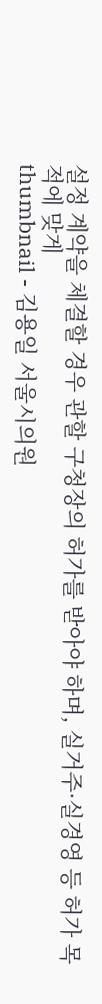설정 계약을 체결할 경우 관할 구청장의 허가를 받아야 하며, 실거주·실경영 등 허가 목적에 맞게
thumbnail - 김용일 서울시의원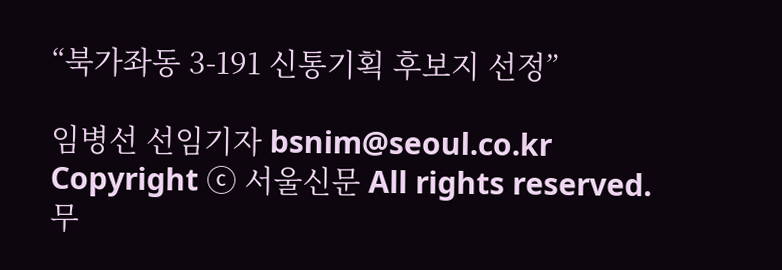“북가좌동 3-191 신통기획 후보지 선정”

임병선 선임기자 bsnim@seoul.co.kr
Copyright ⓒ 서울신문 All rights reserved. 무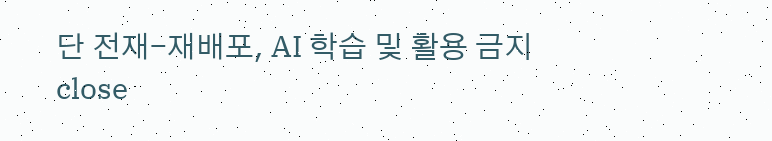단 전재-재배포, AI 학습 및 활용 금지
close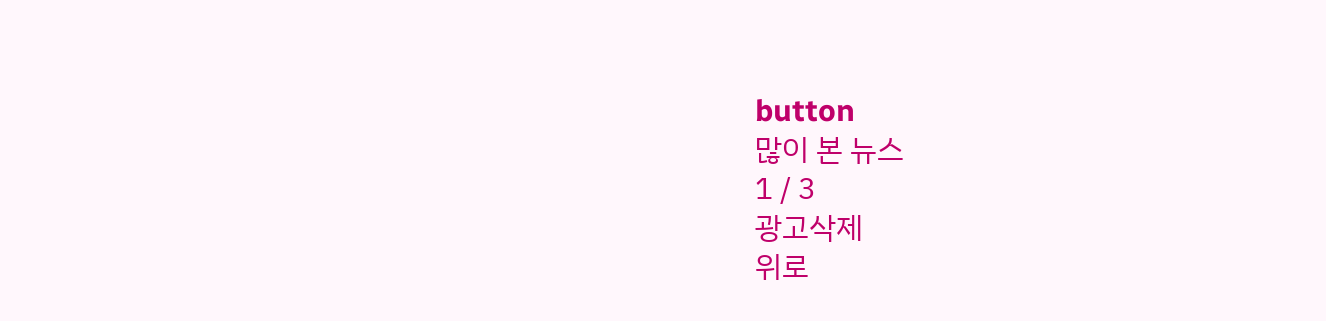button
많이 본 뉴스
1 / 3
광고삭제
위로